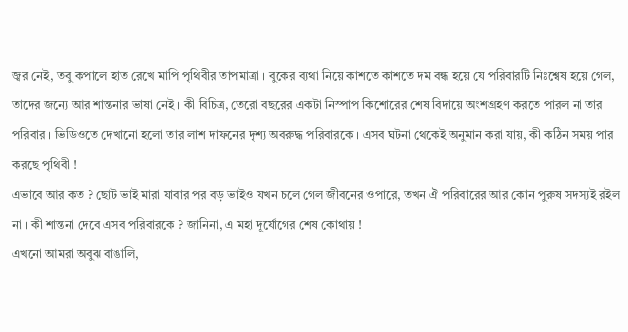জ্বর নেই, তবু কপালে হাত রেখে মাপি পৃথিবীর তাপমাত্রা । বুকের ব্যথা নিয়ে কাশতে কাশতে দম বন্ধ হয়ে যে পরিবারটি নিঃশ্বেষ হয়ে গেল, তাদের জন্যে আর শান্তনার ভাষা নেই । কী বিচিত্র, তেরো বছরের একটা নিস্পাপ কিশোরের শেষ বিদায়ে অংশগ্রহণ করতে পারল না তার পরিবার । ভিডিওতে দেখানো হলো তার লাশ দাফনের দৃশ্য অবরুদ্ধ পরিবারকে । এসব ঘটনা থেকেই অনুমান করা যায়, কী কঠিন সময় পার করছে পৃথিবী !
এভাবে আর কত ? ছোট ভাই মারা যাবার পর বড় ভাইও যখন চলে গেল জীবনের ওপারে, তখন ঐ পরিবারের আর কোন পুরুষ সদস্যই রইল না । কী শান্তনা দেবে এসব পরিবারকে ? জানিনা, এ মহা দূর্যোগের শেষ কোথায় !
এখনো আমরা অবুঝ বাঙালি,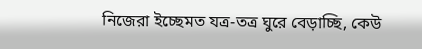নিজেরা ইচ্ছেমত যত্র-তত্র ঘুরে বেড়াচ্ছি, কেউ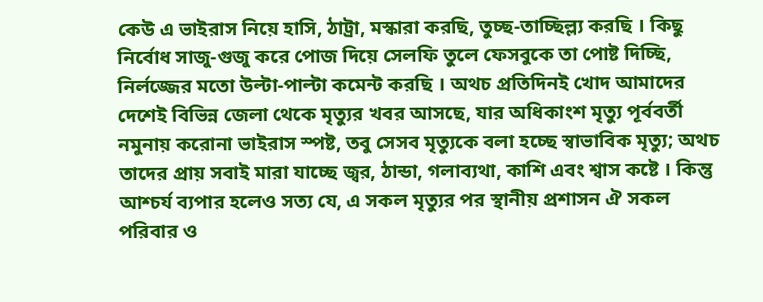কেউ এ ভাইরাস নিয়ে হাসি, ঠাট্রা, মস্কারা করছি, তুচ্ছ-তাচ্ছিল্ল্য করছি । কিছু নির্বোধ সাজু-গুজু করে পোজ দিয়ে সেলফি তুলে ফেসবুকে তা পোষ্ট দিচ্ছি, নির্লজ্জের মতো উল্টা-পাল্টা কমেন্ট করছি । অথচ প্রতিদিনই খোদ আমাদের দেশেই বিভিন্ন জেলা থেকে মৃত্যুর খবর আসছে, যার অধিকাংশ মৃত্যু পূর্ববর্তী নমুনায় করোনা ভাইরাস স্পষ্ট, তবু সেসব মৃত্যুকে বলা হচ্ছে স্বাভাবিক মৃত্যু; অথচ তাদের প্রায় সবাই মারা যাচ্ছে জ্বর, ঠান্ডা, গলাব্যথা, কাশি এবং শ্বাস কষ্টে । কিন্তু আশ্চর্য ব্যপার হলেও সত্য যে, এ সকল মৃত্যুর পর স্থানীয় প্রশাসন ঐ সকল পরিবার ও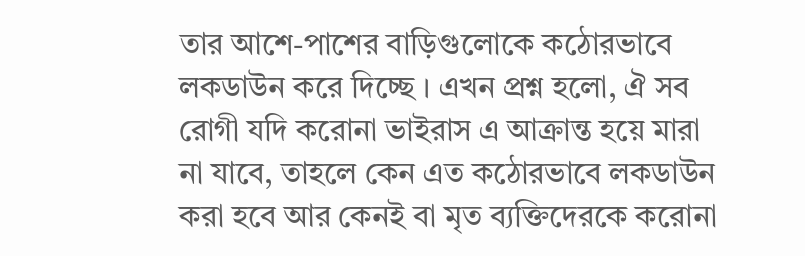তার আশে-পাশের বাড়িগুলোকে কঠোরভাবে লকডাউন করে দিচ্ছে । এখন প্রশ্ন হলো, ঐ সব রোগী যদি করোনা ভাইরাস এ আক্রান্ত হয়ে মারা না যাবে, তাহলে কেন এত কঠোরভাবে লকডাউন করা হবে আর কেনই বা মৃত ব্যক্তিদেরকে করোনা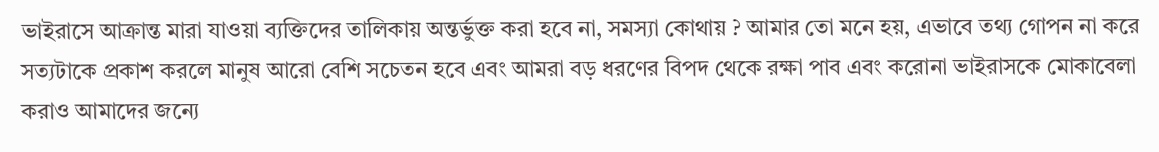ভাইরাসে আক্রান্ত মারা যাওয়া ব্যক্তিদের তালিকায় অন্তর্ভুক্ত করা হবে না, সমস্যা কোথায় ? আমার তো মনে হয়, এভাবে তথ্য গোপন না করে সত্যটাকে প্রকাশ করলে মানুষ আরো বেশি সচেতন হবে এবং আমরা বড় ধরণের বিপদ থেকে রক্ষা পাব এবং করোনা ভাইরাসকে মোকাবেলা করাও আমাদের জন্যে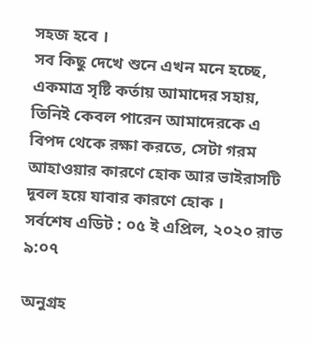সহজ হবে ।
সব কিছু দেখে শুনে এখন মনে হচ্ছে, একমাত্র সৃষ্টি কর্তায় আমাদের সহায়, তিনিই কেবল পারেন আমাদেরকে এ বিপদ থেকে রক্ষা করতে, সেটা গরম আহাওয়ার কারণে হোক আর ভাইরাসটি দূবল হয়ে যাবার কারণে হোক ।
সর্বশেষ এডিট : ০৫ ই এপ্রিল, ২০২০ রাত ৯:০৭

অনুগ্রহ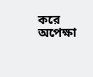করে অপেক্ষা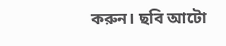করুন। ছবি আটো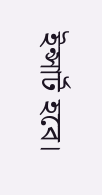ইন্সার্ট হবে।